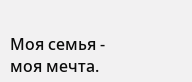Моя семья - моя мечта.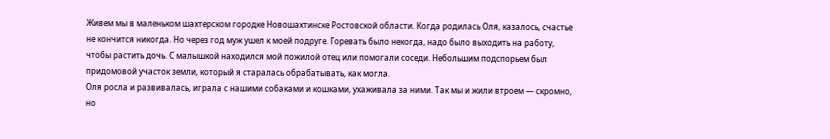Живем мы в маленьком шахтерском городке Новошахтинске Ростовской области. Когда родилась Оля, казалось, счастье не кончится никогда. Но через год муж ушел к моей подруге. Горевать было некогда, надо было выходить на работу, чтобы растить дочь. С малышкой находился мой пожилой отец или помогали соседи. Небольшим подспорьем был придомовой участок земли, который я старалась обрабатывать, как могла.
Оля росла и развивалась, играла с нашими собаками и кошками, ухаживала за ними. Так мы и жили втроем — скромно, но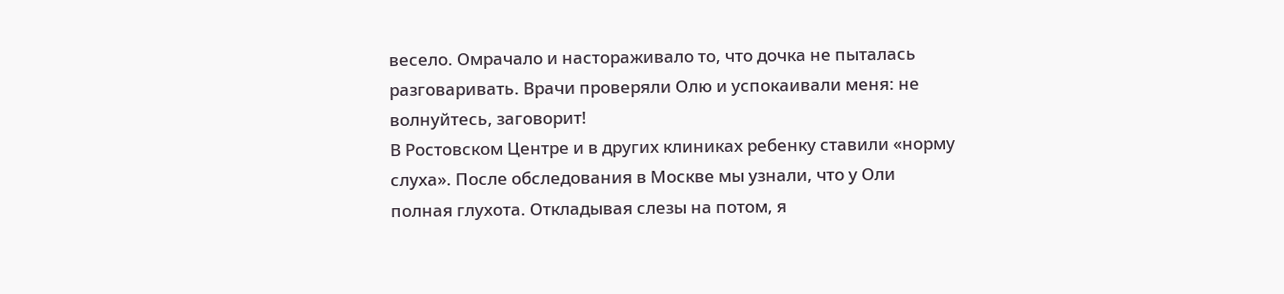весело. Омрачало и настораживало то, что дочка не пыталась разговаривать. Врачи проверяли Олю и успокаивали меня: не волнуйтесь, заговорит!
В Ростовском Центре и в других клиниках ребенку ставили «норму слуха». После обследования в Москве мы узнали, что у Оли полная глухота. Откладывая слезы на потом, я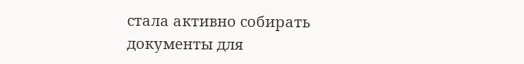стала активно собирать документы для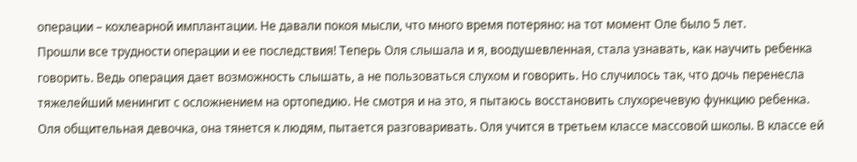операции – кохлеарной имплантации. Не давали покоя мысли, что много время потеряно: на тот момент Оле было 5 лет.
Прошли все трудности операции и ее последствия! Теперь Оля слышала и я, воодушевленная, стала узнавать, как научить ребенка говорить. Ведь операция дает возможность слышать, а не пользоваться слухом и говорить. Но случилось так, что дочь перенесла тяжелейший менингит с осложнением на ортопедию. Не смотря и на это, я пытаюсь восстановить слухоречевую функцию ребенка.
Оля общительная девочка, она тянется к людям, пытается разговаривать. Оля учится в третьем классе массовой школы. В классе ей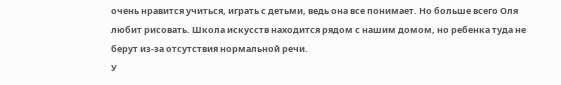очень нравится учиться, играть с детьми, ведь она все понимает. Но больше всего Оля любит рисовать. Школа искусств находится рядом с нашим домом, но ребенка туда не берут из-за отсутствия нормальной речи.
У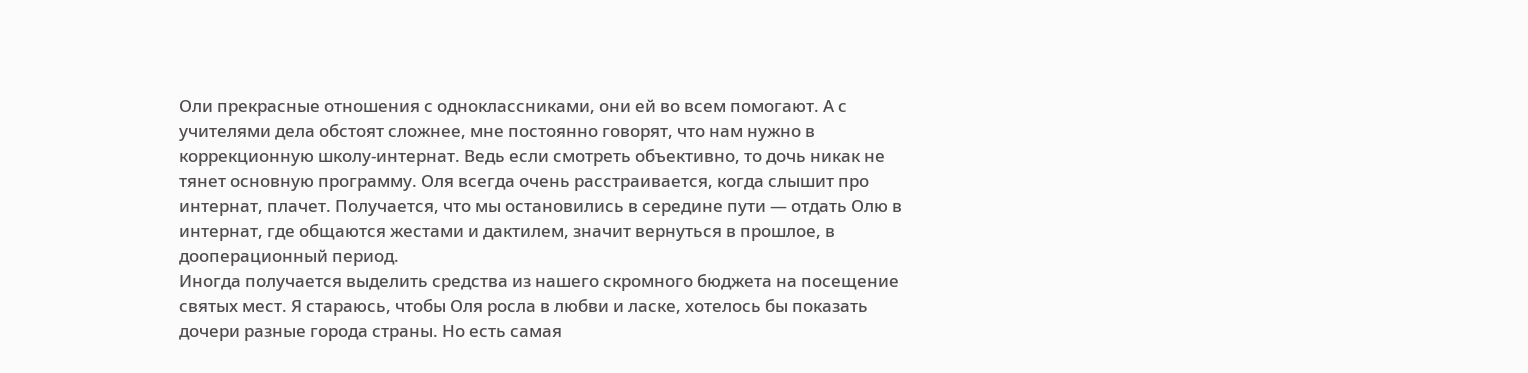Оли прекрасные отношения с одноклассниками, они ей во всем помогают. А с учителями дела обстоят сложнее, мне постоянно говорят, что нам нужно в коррекционную школу-интернат. Ведь если смотреть объективно, то дочь никак не тянет основную программу. Оля всегда очень расстраивается, когда слышит про интернат, плачет. Получается, что мы остановились в середине пути — отдать Олю в интернат, где общаются жестами и дактилем, значит вернуться в прошлое, в дооперационный период.
Иногда получается выделить средства из нашего скромного бюджета на посещение святых мест. Я стараюсь, чтобы Оля росла в любви и ласке, хотелось бы показать дочери разные города страны. Но есть самая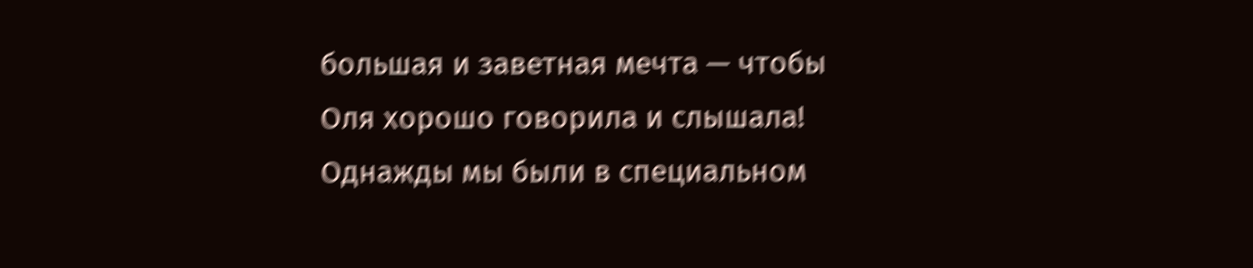большая и заветная мечта — чтобы Оля хорошо говорила и слышала!
Однажды мы были в специальном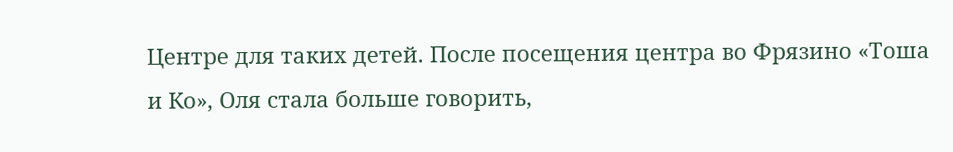Центре для таких детей. После посещения центра во Фрязино «Тоша и Ко», Оля стала больше говорить,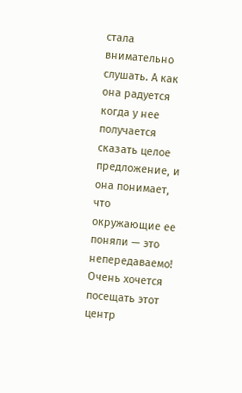стала внимательно слушать. А как она радуется когда у нее получается сказать целое предложение, и она понимает, что окружающие ее поняли — это непередаваемо!
Очень хочется посещать этот центр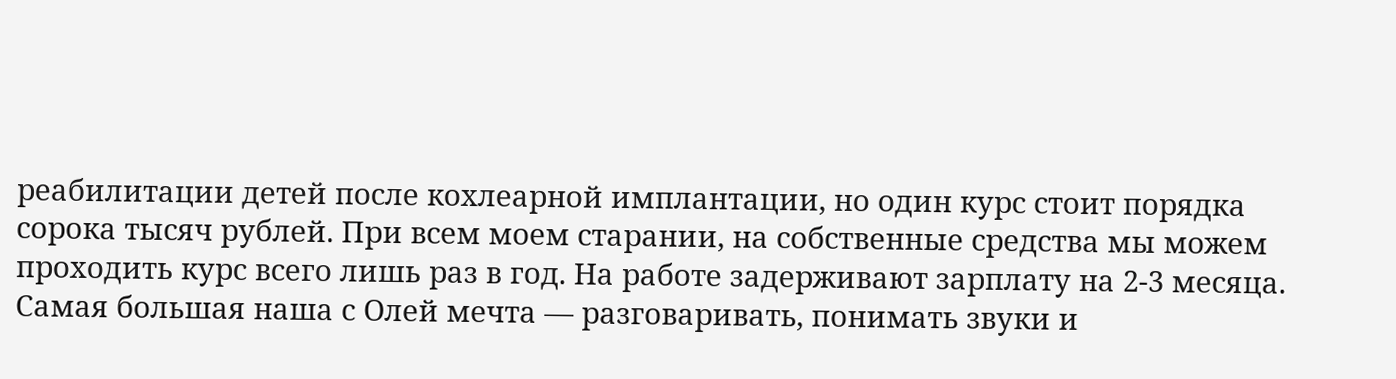реабилитации детей после кохлеарной имплантации, но один курс стоит порядка сорока тысяч рублей. При всем моем старании, на собственные средства мы можем проходить курс всего лишь раз в год. На работе задерживают зарплату на 2-3 месяца.
Самая большая наша с Олей мечта — разговаривать, понимать звуки и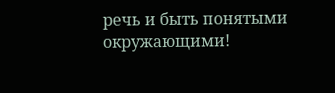речь и быть понятыми окружающими!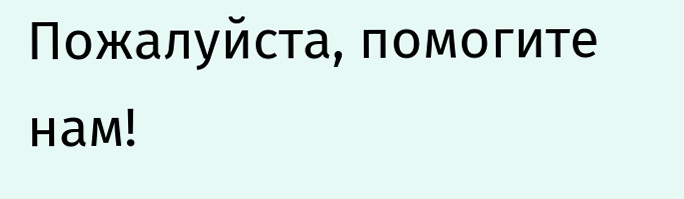Пожалуйста, помогите нам!